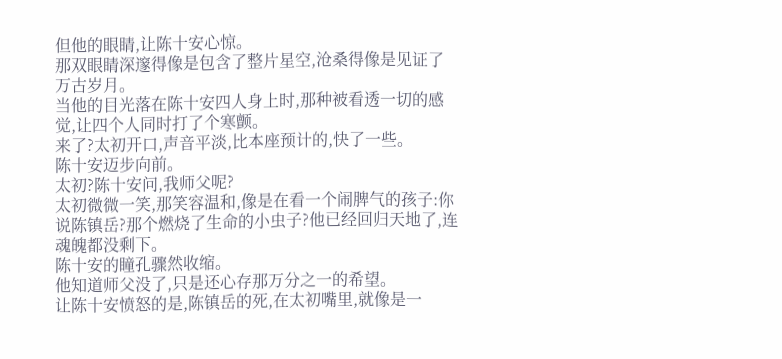但他的眼睛,让陈十安心惊。
那双眼睛深邃得像是包含了整片星空,沧桑得像是见证了万古岁月。
当他的目光落在陈十安四人身上时,那种被看透一切的感觉,让四个人同时打了个寒颤。
来了?太初开口,声音平淡,比本座预计的,快了一些。
陈十安迈步向前。
太初?陈十安问,我师父呢?
太初微微一笑,那笑容温和,像是在看一个闹脾气的孩子:你说陈镇岳?那个燃烧了生命的小虫子?他已经回归天地了,连魂魄都没剩下。
陈十安的瞳孔骤然收缩。
他知道师父没了,只是还心存那万分之一的希望。
让陈十安愤怒的是,陈镇岳的死,在太初嘴里,就像是一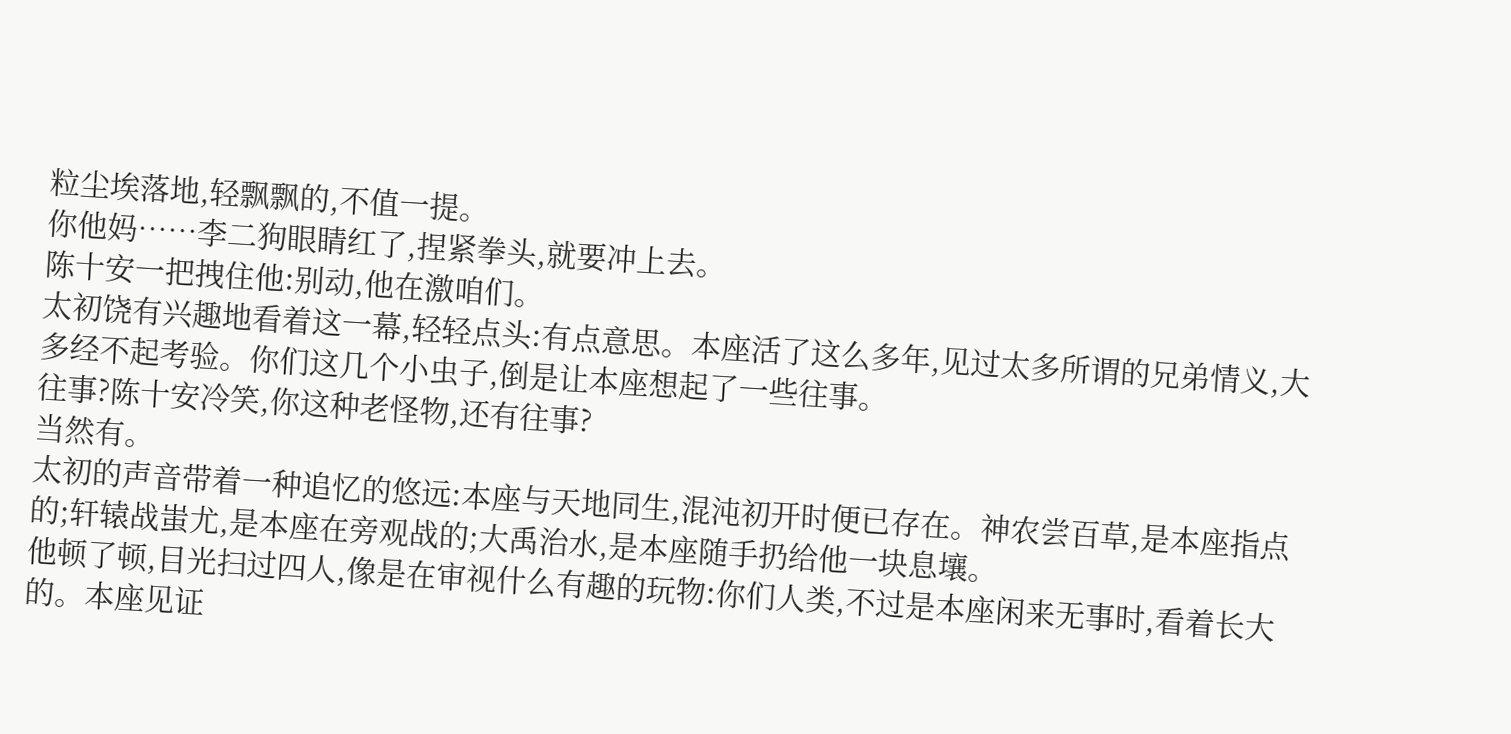粒尘埃落地,轻飘飘的,不值一提。
你他妈……李二狗眼睛红了,捏紧拳头,就要冲上去。
陈十安一把拽住他:别动,他在激咱们。
太初饶有兴趣地看着这一幕,轻轻点头:有点意思。本座活了这么多年,见过太多所谓的兄弟情义,大多经不起考验。你们这几个小虫子,倒是让本座想起了一些往事。
往事?陈十安冷笑,你这种老怪物,还有往事?
当然有。
太初的声音带着一种追忆的悠远:本座与天地同生,混沌初开时便已存在。神农尝百草,是本座指点的;轩辕战蚩尤,是本座在旁观战的;大禹治水,是本座随手扔给他一块息壤。
他顿了顿,目光扫过四人,像是在审视什么有趣的玩物:你们人类,不过是本座闲来无事时,看着长大的。本座见证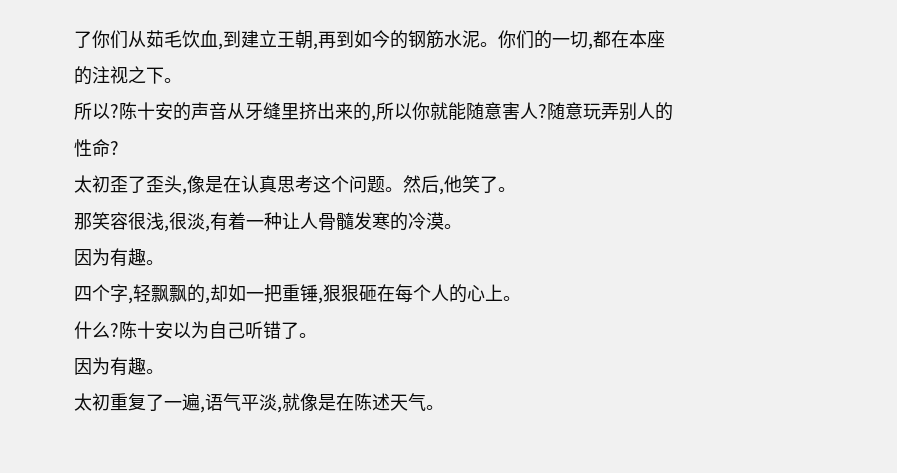了你们从茹毛饮血,到建立王朝,再到如今的钢筋水泥。你们的一切,都在本座的注视之下。
所以?陈十安的声音从牙缝里挤出来的,所以你就能随意害人?随意玩弄别人的性命?
太初歪了歪头,像是在认真思考这个问题。然后,他笑了。
那笑容很浅,很淡,有着一种让人骨髓发寒的冷漠。
因为有趣。
四个字,轻飘飘的,却如一把重锤,狠狠砸在每个人的心上。
什么?陈十安以为自己听错了。
因为有趣。
太初重复了一遍,语气平淡,就像是在陈述天气。